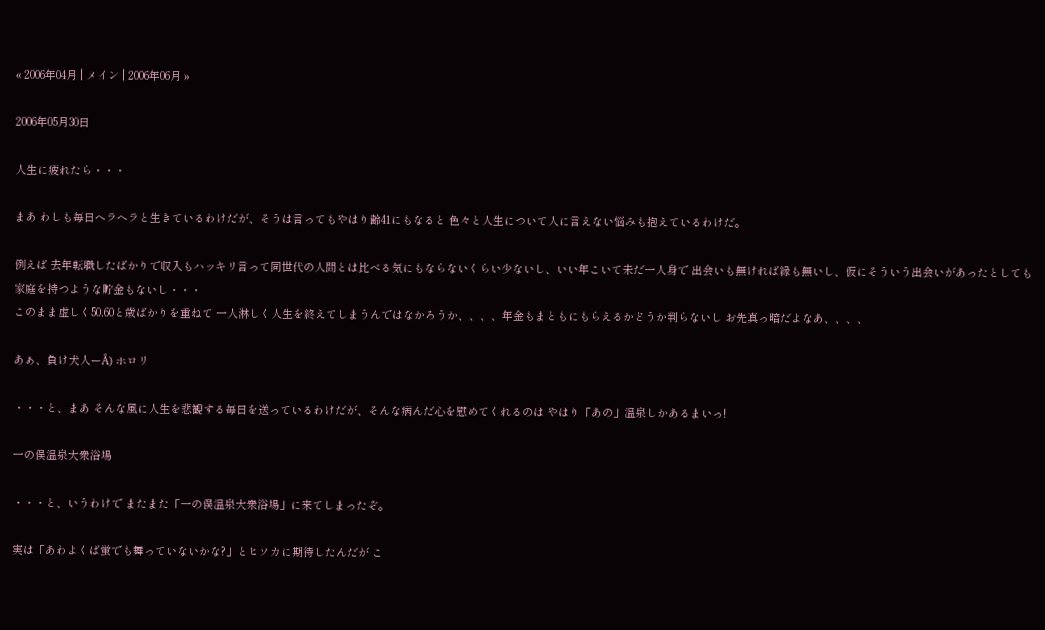« 2006年04月 | メイン | 2006年06月 »

2006年05月30日

人生に疲れたら・・・

まあ わしも毎日ヘラヘラと生きているわけだが、そうは言ってもやはり齢41にもなると 色々と人生について人に言えない悩みも抱えているわけだ。

例えば 去年転職したばかりで収入もハッキリ言って同世代の人間とは比べる気にもならないくらい少ないし、いい年こいて未だ一人身で 出会いも無ければ縁も無いし、仮にそういう出会いがあったとしても 家庭を持つような貯金もないし・・・
このまま虚しく50.60と歳ばかりを重ねて 一人淋しく人生を終えてしまうんではなかろうか、、、、年金もまともにもらえるかどうか判らないし お先真っ暗だよなあ、、、、

あぁ、負け犬人ーÅ) ホロリ

・・・と、まあ そんな風に人生を悲観する毎日を送っているわけだが、そんな病んだ心を慰めてくれるのは やはり「あの」温泉しかあるまいっ!

一の俣温泉大衆浴場

・・・と、いうわけで またまた「一の俣温泉大衆浴場」に来てしまったぞ。

実は「あわよくば蛍でも舞っていないかな?」とヒソカに期待したんだが こ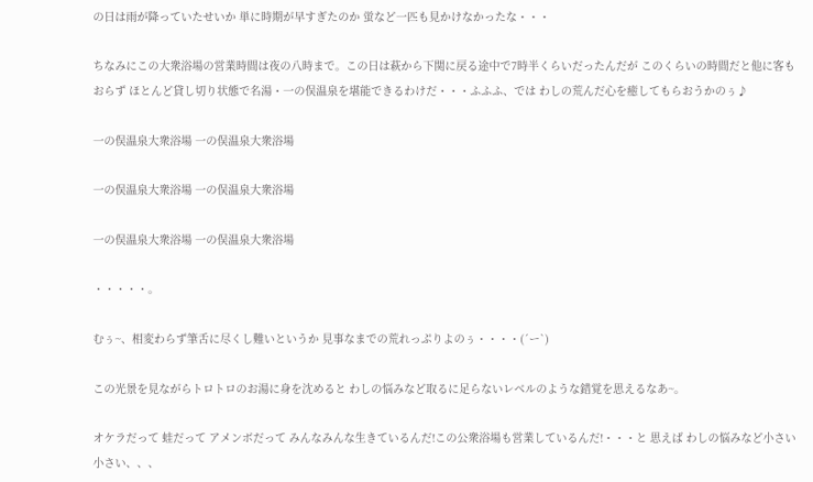の日は雨が降っていたせいか 単に時期が早すぎたのか 蛍など一匹も見かけなかったな・・・

ちなみにこの大衆浴場の営業時間は夜の八時まで。この日は萩から下関に戻る途中で7時半くらいだったんだが このくらいの時間だと他に客もおらず ほとんど貸し切り状態で名湯・一の俣温泉を堪能できるわけだ・・・ふふふ、では わしの荒んだ心を癒してもらおうかのぅ♪

一の俣温泉大衆浴場 一の俣温泉大衆浴場

一の俣温泉大衆浴場 一の俣温泉大衆浴場

一の俣温泉大衆浴場 一の俣温泉大衆浴場

・・・・・。

むぅ~、相変わらず筆舌に尽くし難いというか 見事なまでの荒れっぷりよのぅ・・・・(´ー`)

この光景を見ながらトロトロのお湯に身を沈めると わしの悩みなど取るに足らないレベルのような錯覚を思えるなあ~。

オケラだって 蛙だって アメンボだって みんなみんな生きているんだ!この公衆浴場も営業しているんだ!・・・と 思えば わしの悩みなど小さい小さい、、、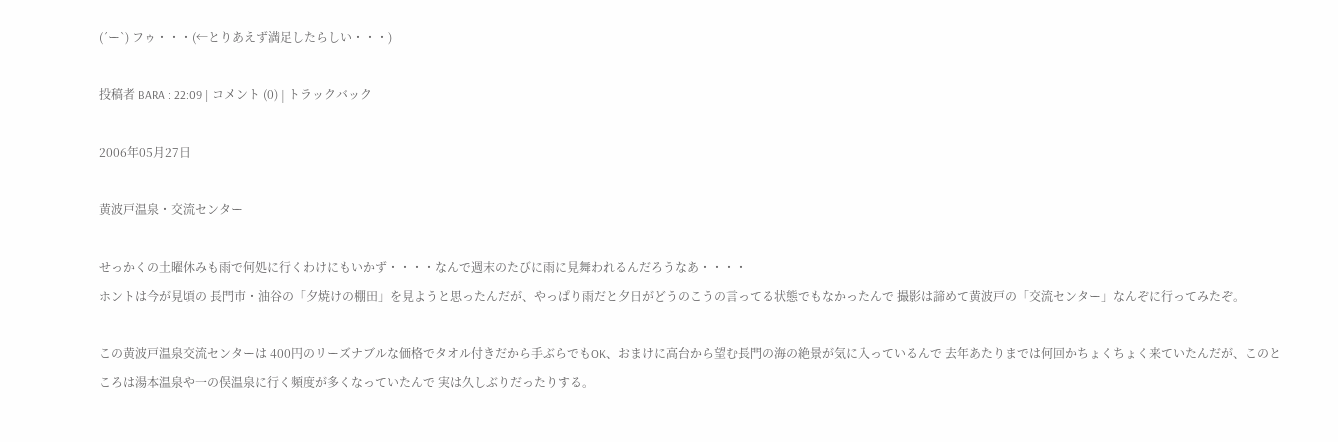(´ー`) フゥ・・・(←とりあえず満足したらしい・・・)

投稿者 BARA : 22:09 | コメント (0) | トラックバック

2006年05月27日

黄波戸温泉・交流センター

せっかくの土曜休みも雨で何処に行くわけにもいかず・・・・なんで週末のたびに雨に見舞われるんだろうなあ・・・・
ホントは今が見頃の 長門市・油谷の「夕焼けの棚田」を見ようと思ったんだが、やっぱり雨だと夕日がどうのこうの言ってる状態でもなかったんで 撮影は諦めて黄波戸の「交流センター」なんぞに行ってみたぞ。

この黄波戸温泉交流センターは 400円のリーズナブルな価格でタオル付きだから手ぶらでもOK、おまけに高台から望む長門の海の絶景が気に入っているんで 去年あたりまでは何回かちょくちょく来ていたんだが、このところは湯本温泉や一の俣温泉に行く頻度が多くなっていたんで 実は久しぶりだったりする。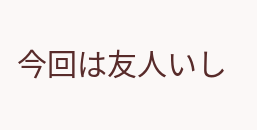今回は友人いし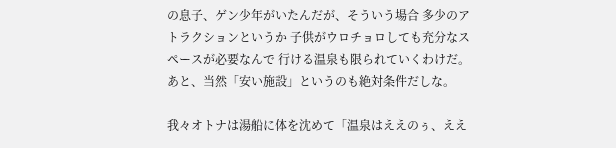の息子、ゲン少年がいたんだが、そういう場合 多少のアトラクションというか 子供がウロチョロしても充分なスペースが必要なんで 行ける温泉も限られていくわけだ。あと、当然「安い施設」というのも絶対条件だしな。

我々オトナは湯船に体を沈めて「温泉はええのぅ、ええ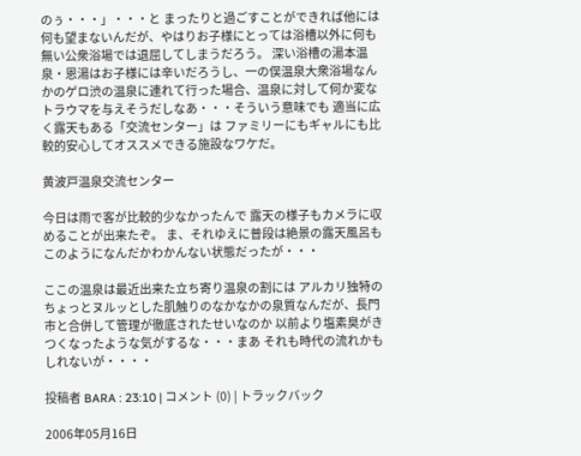のぅ・・・」・・・と まったりと過ごすことができれば他には何も望まないんだが、やはりお子様にとっては浴槽以外に何も無い公衆浴場では退屈してしまうだろう。 深い浴槽の湯本温泉・恩湯はお子様には辛いだろうし、一の俣温泉大衆浴場なんかのゲロ渋の温泉に連れて行った場合、温泉に対して何か変なトラウマを与えそうだしなあ・・・そういう意味でも 適当に広く露天もある「交流センター」は ファミリーにもギャルにも比較的安心してオススメできる施設なワケだ。

黄波戸温泉交流センター

今日は雨で客が比較的少なかったんで 露天の様子もカメラに収めることが出来たぞ。 ま、それゆえに普段は絶景の露天風呂も このようになんだかわかんない状態だったが・・・

ここの温泉は最近出来た立ち寄り温泉の割には アルカリ独特のちょっとヌルッとした肌触りのなかなかの泉質なんだが、長門市と合併して管理が徹底されたせいなのか 以前より塩素臭がきつくなったような気がするな・・・まあ それも時代の流れかもしれないが・・・・

投稿者 BARA : 23:10 | コメント (0) | トラックバック

2006年05月16日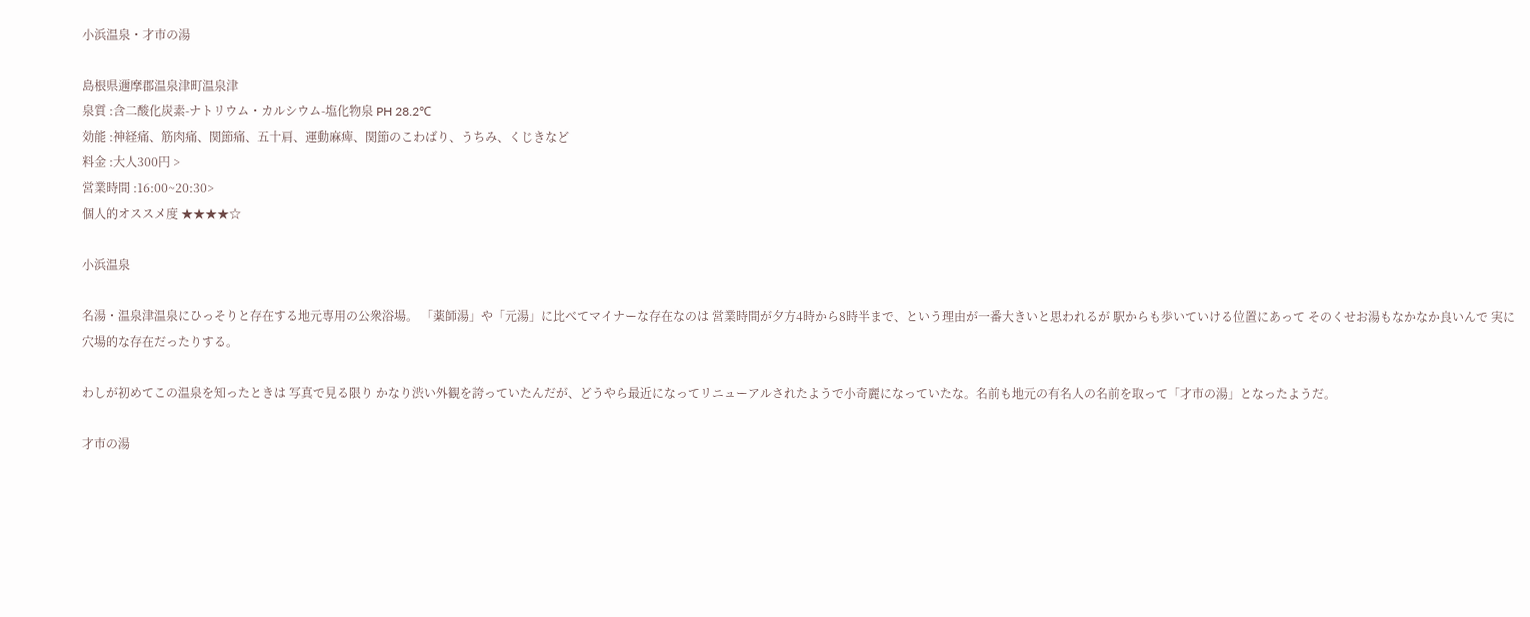小浜温泉・才市の湯

島根県邇摩郡温泉津町温泉津
泉質 :含二酸化炭素-ナトリウム・カルシウム-塩化物泉 PH 28.2℃
効能 :神経痛、筋肉痛、関節痛、五十肩、運動麻痺、関節のこわばり、うちみ、くじきなど
料金 :大人300円 >
営業時間 :16:00~20:30>
個人的オススメ度 ★★★★☆

小浜温泉

名湯・温泉津温泉にひっそりと存在する地元専用の公衆浴場。 「薬師湯」や「元湯」に比べてマイナーな存在なのは 営業時間が夕方4時から8時半まで、という理由が一番大きいと思われるが 駅からも歩いていける位置にあって そのくせお湯もなかなか良いんで 実に穴場的な存在だったりする。

わしが初めてこの温泉を知ったときは 写真で見る限り かなり渋い外観を誇っていたんだが、どうやら最近になってリニューアルされたようで小奇麗になっていたな。名前も地元の有名人の名前を取って「才市の湯」となったようだ。

才市の湯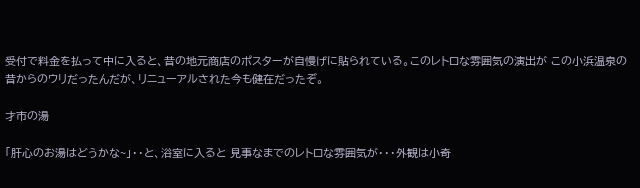受付で料金を払って中に入ると、昔の地元商店のポスターが自慢げに貼られている。このレトロな雰囲気の演出が この小浜温泉の昔からのウリだったんだが、リニューアルされた今も健在だったぞ。

才市の湯

「肝心のお湯はどうかな~」・・と、浴室に入ると 見事なまでのレトロな雰囲気が・・・外観は小奇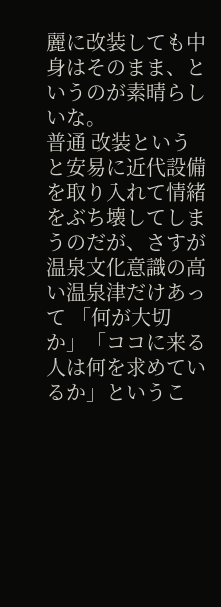麗に改装しても中身はそのまま、というのが素晴らしいな。
普通 改装というと安易に近代設備を取り入れて情緒をぶち壊してしまうのだが、さすが温泉文化意識の高い温泉津だけあって 「何が大切か」「ココに来る人は何を求めているか」というこ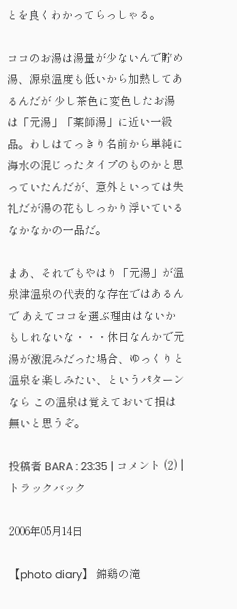とを良くわかってらっしゃる。

ココのお湯は湯量が少ないんで貯め湯、源泉温度も低いから加熱してあるんだが 少し茶色に変色したお湯は「元湯」「薬師湯」に近い一級品。わしはてっきり名前から単純に海水の混じったタイプのものかと思っていたんだが、意外といっては失礼だが湯の花もしっかり浮いている なかなかの一品だ。

まあ、それでもやはり「元湯」が温泉津温泉の代表的な存在ではあるんで あえてココを選ぶ理由はないかもしれないな・・・休日なんかで元湯が激混みだった場合、ゆっくりと温泉を楽しみたい、というパターンなら この温泉は覚えておいて損は無いと思うぞ。

投稿者 BARA : 23:35 | コメント (2) | トラックバック

2006年05月14日

【photo diary】 錦鶏の滝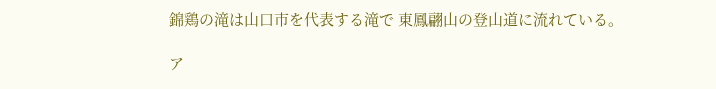錦鶏の滝は山口市を代表する滝で 東鳳翩山の登山道に流れている。

ア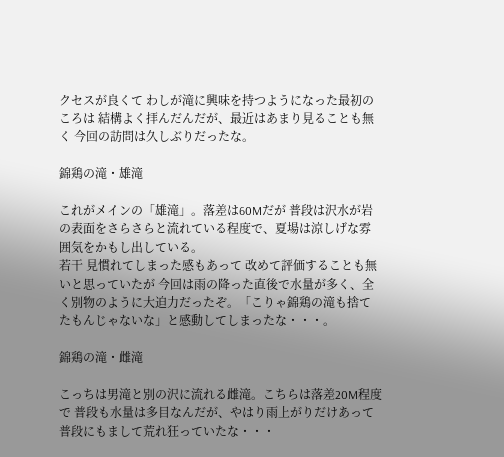クセスが良くて わしが滝に興味を持つようになった最初のころは 結構よく拝んだんだが、最近はあまり見ることも無く 今回の訪問は久しぶりだったな。

錦鶏の滝・雄滝

これがメインの「雄滝」。落差は60Mだが 普段は沢水が岩の表面をさらさらと流れている程度で、夏場は涼しげな雰囲気をかもし出している。
若干 見慣れてしまった感もあって 改めて評価することも無いと思っていたが 今回は雨の降った直後で水量が多く、全く別物のように大迫力だったぞ。「こりゃ錦鶏の滝も捨てたもんじゃないな」と感動してしまったな・・・。

錦鶏の滝・雌滝

こっちは男滝と別の沢に流れる雌滝。こちらは落差20M程度で 普段も水量は多目なんだが、やはり雨上がりだけあって普段にもまして荒れ狂っていたな・・・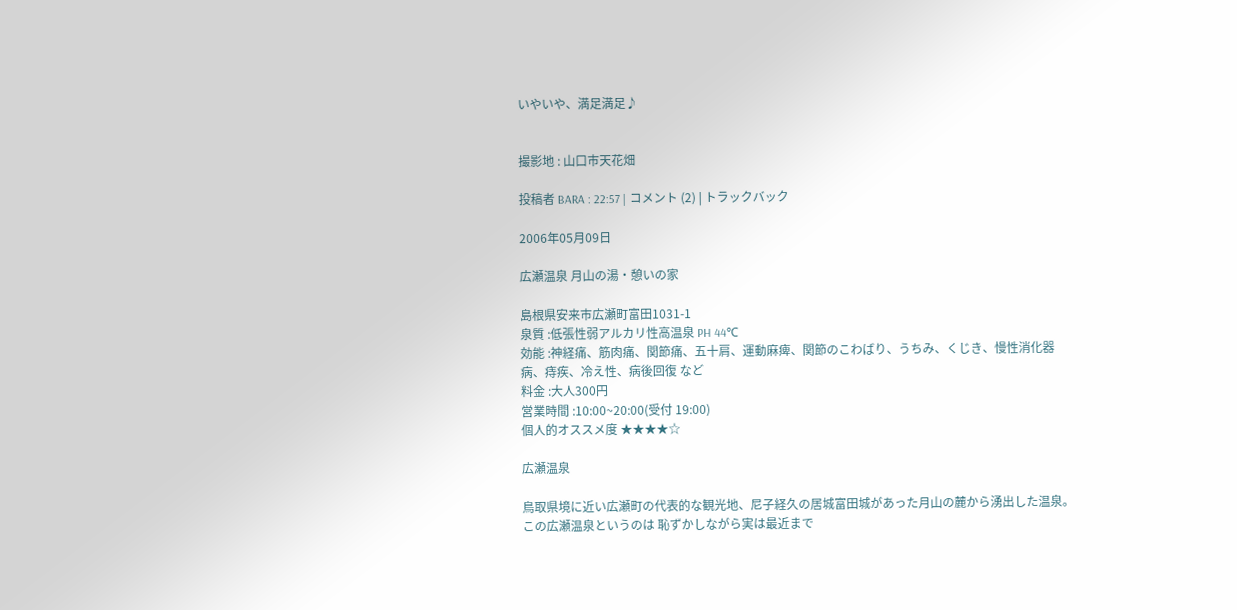いやいや、満足満足♪


撮影地 : 山口市天花畑

投稿者 BARA : 22:57 | コメント (2) | トラックバック

2006年05月09日

広瀬温泉 月山の湯・憩いの家

島根県安来市広瀬町富田1031-1
泉質 :低張性弱アルカリ性高温泉 PH 44℃
効能 :神経痛、筋肉痛、関節痛、五十肩、運動麻痺、関節のこわばり、うちみ、くじき、慢性消化器病、痔疾、冷え性、病後回復 など
料金 :大人300円
営業時間 :10:00~20:00(受付 19:00)
個人的オススメ度 ★★★★☆

広瀬温泉

鳥取県境に近い広瀬町の代表的な観光地、尼子経久の居城富田城があった月山の麓から湧出した温泉。
この広瀬温泉というのは 恥ずかしながら実は最近まで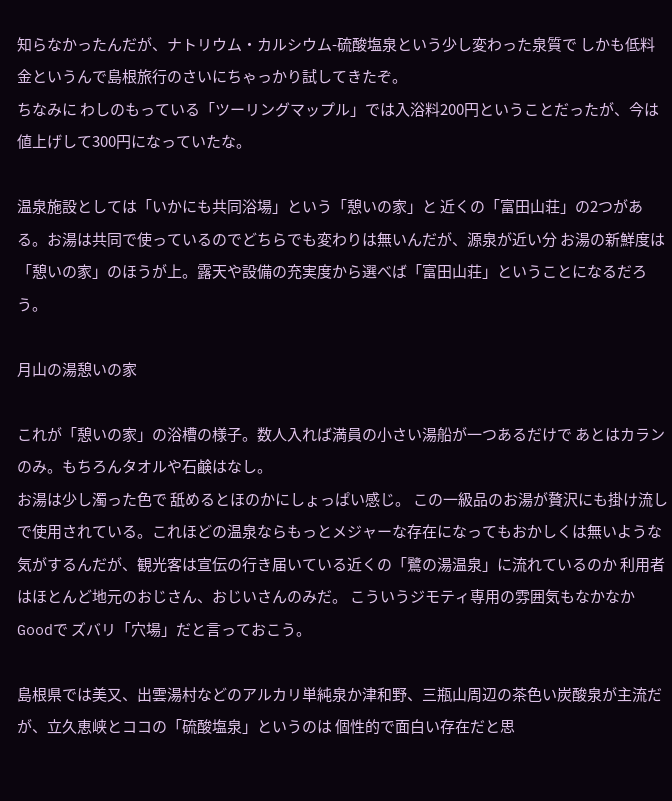知らなかったんだが、ナトリウム・カルシウム-硫酸塩泉という少し変わった泉質で しかも低料金というんで島根旅行のさいにちゃっかり試してきたぞ。
ちなみに わしのもっている「ツーリングマップル」では入浴料200円ということだったが、今は値上げして300円になっていたな。

温泉施設としては「いかにも共同浴場」という「憩いの家」と 近くの「富田山荘」の2つがある。お湯は共同で使っているのでどちらでも変わりは無いんだが、源泉が近い分 お湯の新鮮度は「憩いの家」のほうが上。露天や設備の充実度から選べば「富田山荘」ということになるだろう。

月山の湯憩いの家

これが「憩いの家」の浴槽の様子。数人入れば満員の小さい湯船が一つあるだけで あとはカランのみ。もちろんタオルや石鹸はなし。
お湯は少し濁った色で 舐めるとほのかにしょっぱい感じ。 この一級品のお湯が贅沢にも掛け流しで使用されている。これほどの温泉ならもっとメジャーな存在になってもおかしくは無いような気がするんだが、観光客は宣伝の行き届いている近くの「鷺の湯温泉」に流れているのか 利用者はほとんど地元のおじさん、おじいさんのみだ。 こういうジモティ専用の雰囲気もなかなかGoodで ズバリ「穴場」だと言っておこう。

島根県では美又、出雲湯村などのアルカリ単純泉か津和野、三瓶山周辺の茶色い炭酸泉が主流だが、立久恵峡とココの「硫酸塩泉」というのは 個性的で面白い存在だと思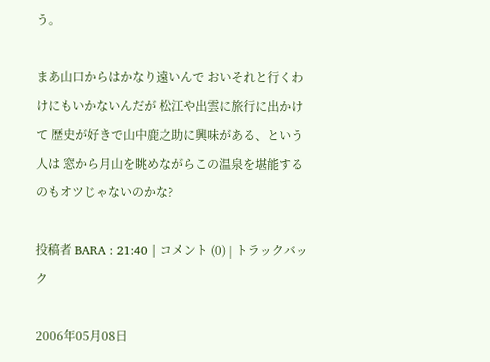う。

まあ山口からはかなり遠いんで おいそれと行くわけにもいかないんだが 松江や出雲に旅行に出かけて 歴史が好きで山中鹿之助に興味がある、という人は 窓から月山を眺めながらこの温泉を堪能するのもオツじゃないのかな?

投稿者 BARA : 21:40 | コメント (0) | トラックバック

2006年05月08日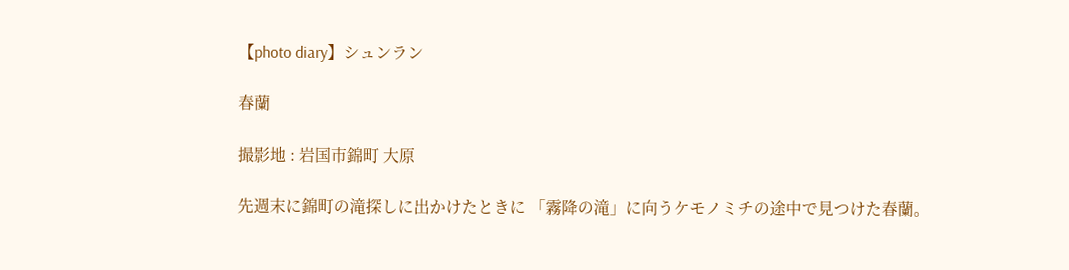【photo diary】シュンラン

春蘭

撮影地 : 岩国市錦町 大原

先週末に錦町の滝探しに出かけたときに 「霧降の滝」に向うケモノミチの途中で見つけた春蘭。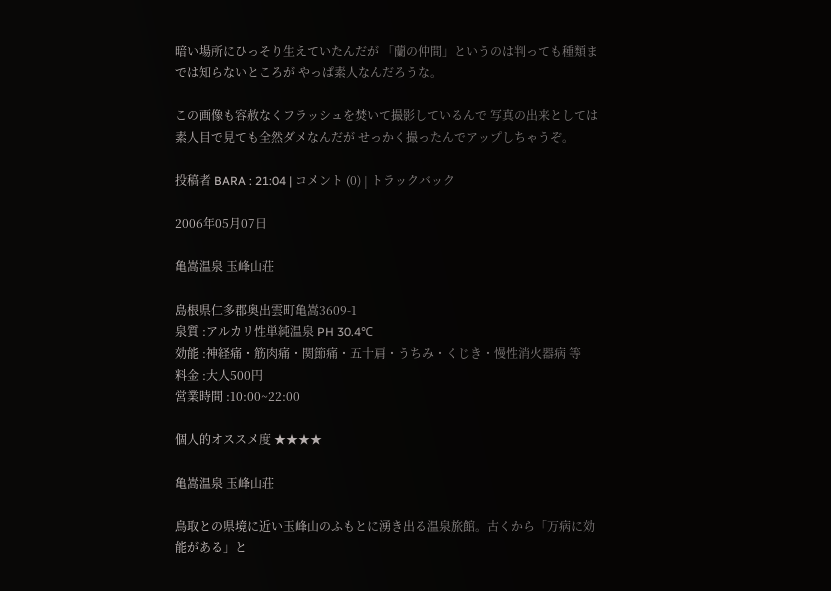暗い場所にひっそり生えていたんだが 「蘭の仲間」というのは判っても種類までは知らないところが やっぱ素人なんだろうな。

この画像も容赦なくフラッシュを焚いて撮影しているんで 写真の出来としては素人目で見ても全然ダメなんだが せっかく撮ったんでアップしちゃうぞ。

投稿者 BARA : 21:04 | コメント (0) | トラックバック

2006年05月07日

亀嵩温泉 玉峰山荘

島根県仁多郡奥出雲町亀嵩3609-1
泉質 :アルカリ性単純温泉 PH 30.4℃
効能 :神経痛・筋肉痛・関節痛・五十肩・うちみ・くじき・慢性消火器病 等
料金 :大人500円
営業時間 :10:00~22:00

個人的オススメ度 ★★★★

亀嵩温泉 玉峰山荘

鳥取との県境に近い玉峰山のふもとに湧き出る温泉旅館。古くから「万病に効能がある」と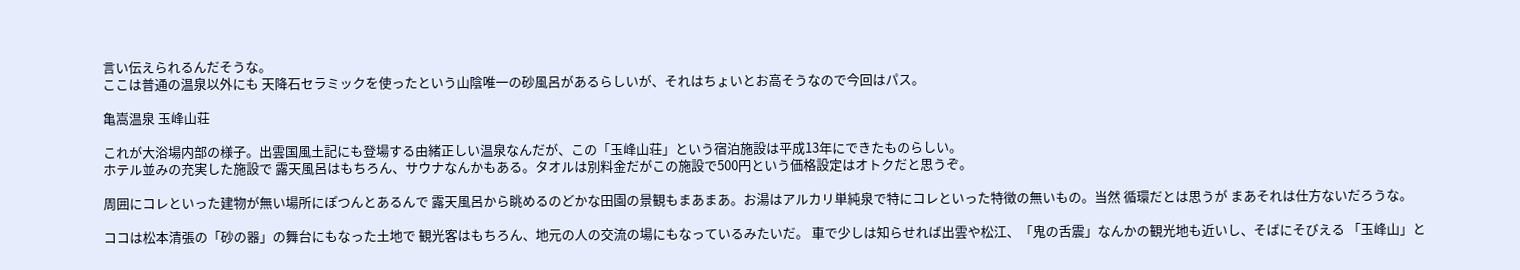言い伝えられるんだそうな。
ここは普通の温泉以外にも 天降石セラミックを使ったという山陰唯一の砂風呂があるらしいが、それはちょいとお高そうなので今回はパス。

亀嵩温泉 玉峰山荘

これが大浴場内部の様子。出雲国風土記にも登場する由緒正しい温泉なんだが、この「玉峰山荘」という宿泊施設は平成13年にできたものらしい。
ホテル並みの充実した施設で 露天風呂はもちろん、サウナなんかもある。タオルは別料金だがこの施設で500円という価格設定はオトクだと思うぞ。

周囲にコレといった建物が無い場所にぽつんとあるんで 露天風呂から眺めるのどかな田園の景観もまあまあ。お湯はアルカリ単純泉で特にコレといった特徴の無いもの。当然 循環だとは思うが まあそれは仕方ないだろうな。

ココは松本清張の「砂の器」の舞台にもなった土地で 観光客はもちろん、地元の人の交流の場にもなっているみたいだ。 車で少しは知らせれば出雲や松江、「鬼の舌震」なんかの観光地も近いし、そばにそびえる 「玉峰山」と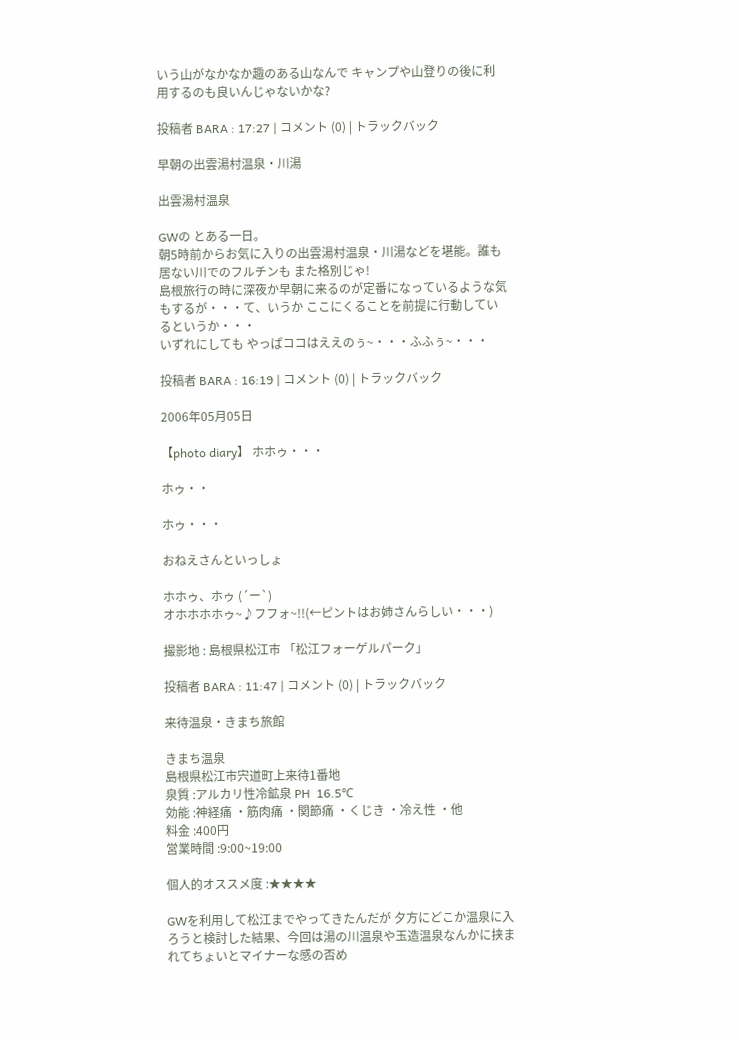いう山がなかなか趣のある山なんで キャンプや山登りの後に利用するのも良いんじゃないかな?

投稿者 BARA : 17:27 | コメント (0) | トラックバック

早朝の出雲湯村温泉・川湯

出雲湯村温泉

GWの とある一日。
朝5時前からお気に入りの出雲湯村温泉・川湯などを堪能。誰も居ない川でのフルチンも また格別じゃ!
島根旅行の時に深夜か早朝に来るのが定番になっているような気もするが・・・て、いうか ここにくることを前提に行動しているというか・・・
いずれにしても やっぱココはええのぅ~・・・ふふぅ~・・・

投稿者 BARA : 16:19 | コメント (0) | トラックバック

2006年05月05日

【photo diary】 ホホゥ・・・

ホゥ・・

ホゥ・・・

おねえさんといっしょ

ホホゥ、ホゥ (´ー`)
オホホホホゥ~♪フフォ~!!(←ピントはお姉さんらしい・・・)

撮影地 : 島根県松江市 「松江フォーゲルパーク」

投稿者 BARA : 11:47 | コメント (0) | トラックバック

来待温泉・きまち旅館

きまち温泉
島根県松江市宍道町上来待1番地
泉質 :アルカリ性冷鉱泉 PH  16.5℃
効能 :神経痛 ・筋肉痛 ・関節痛 ・くじき ・冷え性 ・他
料金 :400円
営業時間 :9:00~19:00

個人的オススメ度 :★★★★

GWを利用して松江までやってきたんだが 夕方にどこか温泉に入ろうと検討した結果、今回は湯の川温泉や玉造温泉なんかに挟まれてちょいとマイナーな感の否め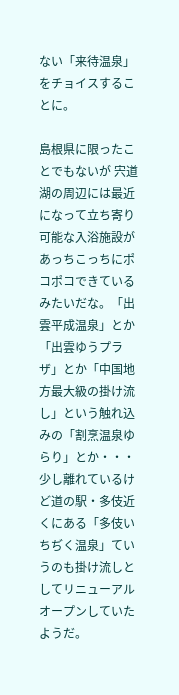ない「来待温泉」をチョイスすることに。

島根県に限ったことでもないが 宍道湖の周辺には最近になって立ち寄り可能な入浴施設が あっちこっちにポコポコできているみたいだな。「出雲平成温泉」とか「出雲ゆうプラザ」とか「中国地方最大級の掛け流し」という触れ込みの「割烹温泉ゆらり」とか・・・少し離れているけど道の駅・多伎近くにある「多伎いちぢく温泉」ていうのも掛け流しとしてリニューアルオープンしていたようだ。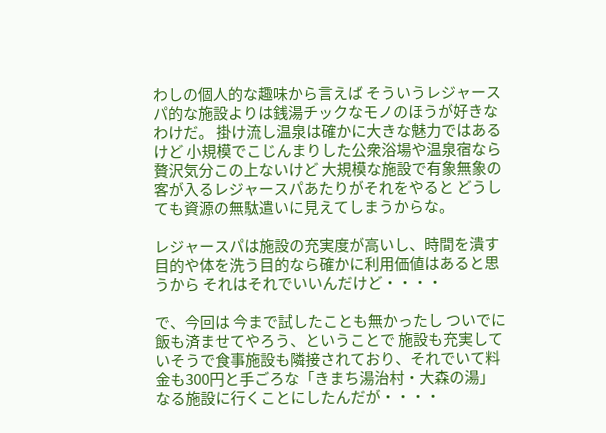わしの個人的な趣味から言えば そういうレジャースパ的な施設よりは銭湯チックなモノのほうが好きなわけだ。 掛け流し温泉は確かに大きな魅力ではあるけど 小規模でこじんまりした公衆浴場や温泉宿なら贅沢気分この上ないけど 大規模な施設で有象無象の客が入るレジャースパあたりがそれをやると どうしても資源の無駄遣いに見えてしまうからな。

レジャースパは施設の充実度が高いし、時間を潰す目的や体を洗う目的なら確かに利用価値はあると思うから それはそれでいいんだけど・・・・

で、今回は 今まで試したことも無かったし ついでに飯も済ませてやろう、ということで 施設も充実していそうで食事施設も隣接されており、それでいて料金も300円と手ごろな「きまち湯治村・大森の湯」なる施設に行くことにしたんだが・・・・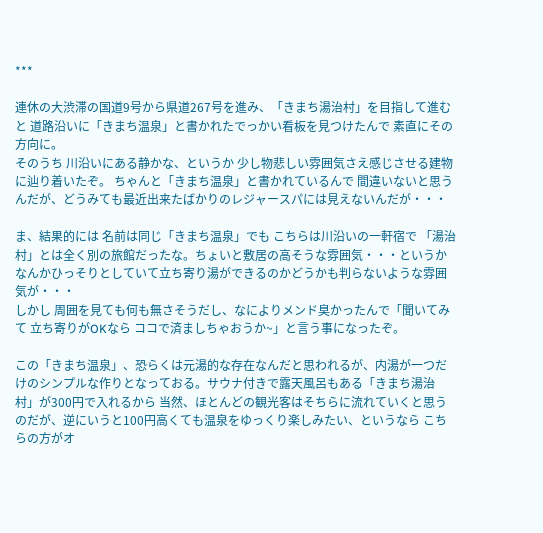***

連休の大渋滞の国道9号から県道267号を進み、「きまち湯治村」を目指して進むと 道路沿いに「きまち温泉」と書かれたでっかい看板を見つけたんで 素直にその方向に。
そのうち 川沿いにある静かな、というか 少し物悲しい雰囲気さえ感じさせる建物に辿り着いたぞ。 ちゃんと「きまち温泉」と書かれているんで 間違いないと思うんだが、どうみても最近出来たばかりのレジャースパには見えないんだが・・・

ま、結果的には 名前は同じ「きまち温泉」でも こちらは川沿いの一軒宿で 「湯治村」とは全く別の旅館だったな。ちょいと敷居の高そうな雰囲気・・・というか なんかひっそりとしていて立ち寄り湯ができるのかどうかも判らないような雰囲気が・・・
しかし 周囲を見ても何も無さそうだし、なによりメンド臭かったんで「聞いてみて 立ち寄りがOKなら ココで済ましちゃおうか~」と言う事になったぞ。

この「きまち温泉」、恐らくは元湯的な存在なんだと思われるが、内湯が一つだけのシンプルな作りとなっておる。サウナ付きで露天風呂もある「きまち湯治村」が300円で入れるから 当然、ほとんどの観光客はそちらに流れていくと思うのだが、逆にいうと100円高くても温泉をゆっくり楽しみたい、というなら こちらの方がオ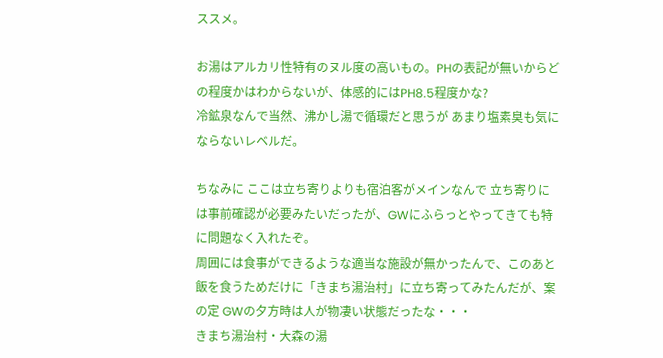ススメ。

お湯はアルカリ性特有のヌル度の高いもの。PHの表記が無いからどの程度かはわからないが、体感的にはPH8.5程度かな?
冷鉱泉なんで当然、沸かし湯で循環だと思うが あまり塩素臭も気にならないレベルだ。

ちなみに ここは立ち寄りよりも宿泊客がメインなんで 立ち寄りには事前確認が必要みたいだったが、GWにふらっとやってきても特に問題なく入れたぞ。
周囲には食事ができるような適当な施設が無かったんで、このあと飯を食うためだけに「きまち湯治村」に立ち寄ってみたんだが、案の定 GWの夕方時は人が物凄い状態だったな・・・
きまち湯治村・大森の湯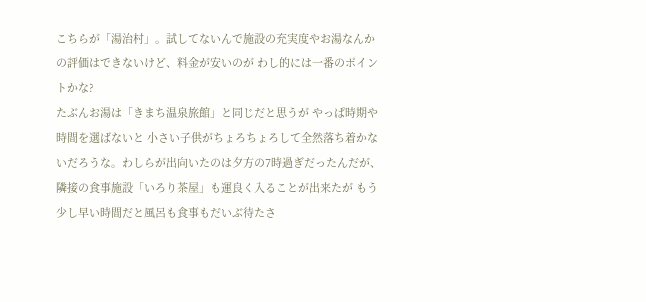こちらが「湯治村」。試してないんで施設の充実度やお湯なんかの評価はできないけど、料金が安いのが わし的には一番のポイントかな?
たぶんお湯は「きまち温泉旅館」と同じだと思うが やっぱ時期や時間を選ばないと 小さい子供がちょろちょろして全然落ち着かないだろうな。わしらが出向いたのは夕方の7時過ぎだったんだが、隣接の食事施設「いろり茶屋」も運良く入ることが出来たが もう少し早い時間だと風呂も食事もだいぶ待たさ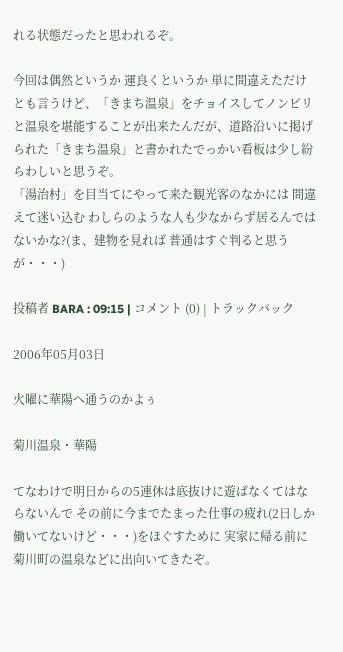れる状態だったと思われるぞ。

今回は偶然というか 運良くというか 単に間違えただけとも言うけど、「きまち温泉」をチョイスしてノンビリと温泉を堪能することが出来たんだが、道路沿いに掲げられた「きまち温泉」と書かれたでっかい看板は少し紛らわしいと思うぞ。
「湯治村」を目当てにやって来た観光客のなかには 間違えて迷い込む わしらのような人も少なからず居るんではないかな?(ま、建物を見れば 普通はすぐ判ると思うが・・・)

投稿者 BARA : 09:15 | コメント (0) | トラックバック

2006年05月03日

火曜に華陽へ通うのかよぅ

菊川温泉・華陽

てなわけで明日からの5連休は底抜けに遊ばなくてはならないんで その前に今までたまった仕事の疲れ(2日しか働いてないけど・・・)をほぐすために 実家に帰る前に菊川町の温泉などに出向いてきたぞ。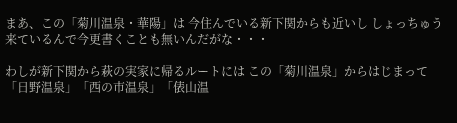まあ、この「菊川温泉・華陽」は 今住んでいる新下関からも近いし しょっちゅう来ているんで今更書くことも無いんだがな・・・

わしが新下関から萩の実家に帰るルートには この「菊川温泉」からはじまって 「日野温泉」「西の市温泉」「俵山温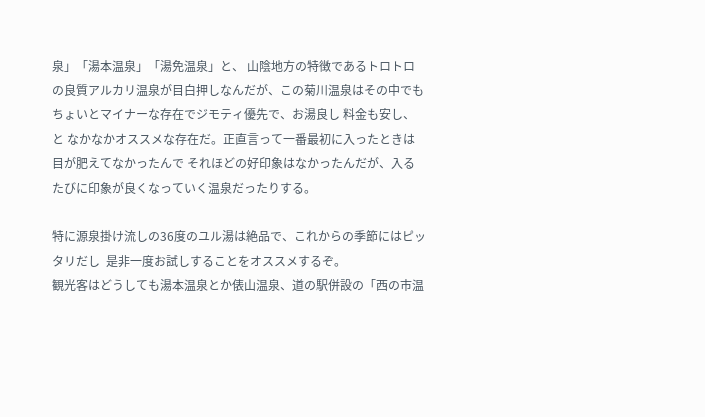泉」「湯本温泉」「湯免温泉」と、 山陰地方の特徴であるトロトロの良質アルカリ温泉が目白押しなんだが、この菊川温泉はその中でも ちょいとマイナーな存在でジモティ優先で、お湯良し 料金も安し、と なかなかオススメな存在だ。正直言って一番最初に入ったときは目が肥えてなかったんで それほどの好印象はなかったんだが、入るたびに印象が良くなっていく温泉だったりする。

特に源泉掛け流しの36度のユル湯は絶品で、これからの季節にはピッタリだし  是非一度お試しすることをオススメするぞ。
観光客はどうしても湯本温泉とか俵山温泉、道の駅併設の「西の市温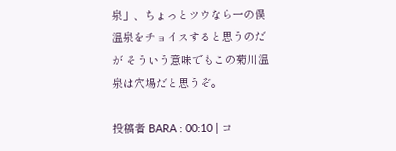泉」、ちょっとツウなら一の俣温泉をチョイスすると思うのだが そういう意味でもこの菊川温泉は穴場だと思うぞ。

投稿者 BARA : 00:10 | コ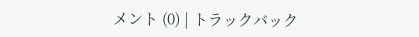メント (0) | トラックバック